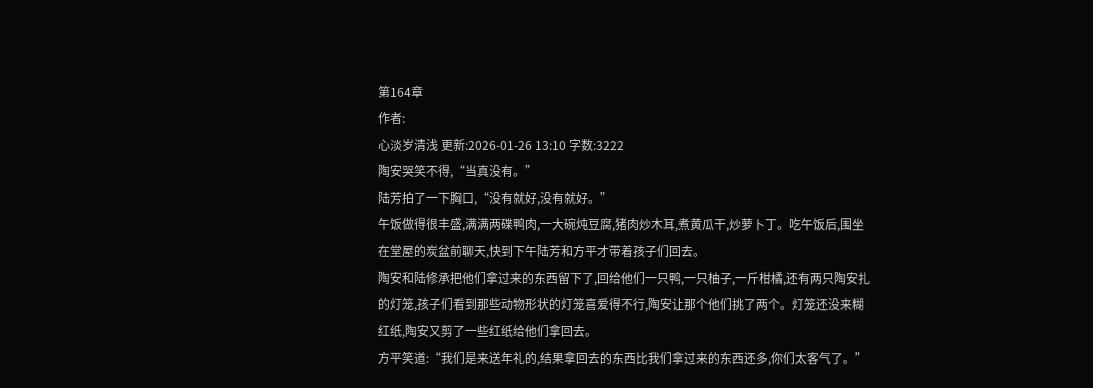第164章
作者:
心淡岁清浅 更新:2026-01-26 13:10 字数:3222
陶安哭笑不得,“当真没有。”
陆芳拍了一下胸口,“没有就好,没有就好。”
午饭做得很丰盛,满满两碟鸭肉,一大碗炖豆腐,猪肉炒木耳,煮黄瓜干,炒萝卜丁。吃午饭后,围坐在堂屋的炭盆前聊天,快到下午陆芳和方平才带着孩子们回去。
陶安和陆修承把他们拿过来的东西留下了,回给他们一只鸭,一只柚子,一斤柑橘,还有两只陶安扎的灯笼,孩子们看到那些动物形状的灯笼喜爱得不行,陶安让那个他们挑了两个。灯笼还没来糊红纸,陶安又剪了一些红纸给他们拿回去。
方平笑道:“我们是来送年礼的,结果拿回去的东西比我们拿过来的东西还多,你们太客气了。”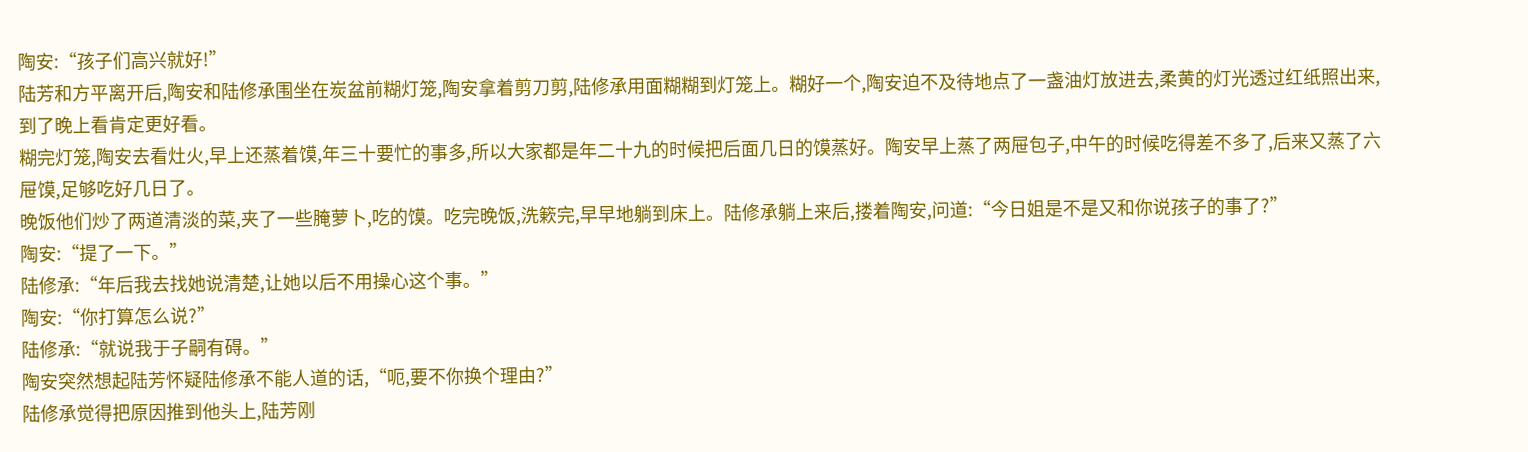陶安:“孩子们高兴就好!”
陆芳和方平离开后,陶安和陆修承围坐在炭盆前糊灯笼,陶安拿着剪刀剪,陆修承用面糊糊到灯笼上。糊好一个,陶安迫不及待地点了一盏油灯放进去,柔黄的灯光透过红纸照出来,到了晚上看肯定更好看。
糊完灯笼,陶安去看灶火,早上还蒸着馍,年三十要忙的事多,所以大家都是年二十九的时候把后面几日的馍蒸好。陶安早上蒸了两屉包子,中午的时候吃得差不多了,后来又蒸了六屉馍,足够吃好几日了。
晚饭他们炒了两道清淡的菜,夹了一些腌萝卜,吃的馍。吃完晚饭,洗簌完,早早地躺到床上。陆修承躺上来后,搂着陶安,问道:“今日姐是不是又和你说孩子的事了?”
陶安:“提了一下。”
陆修承:“年后我去找她说清楚,让她以后不用操心这个事。”
陶安:“你打算怎么说?”
陆修承:“就说我于子嗣有碍。”
陶安突然想起陆芳怀疑陆修承不能人道的话,“呃,要不你换个理由?”
陆修承觉得把原因推到他头上,陆芳刚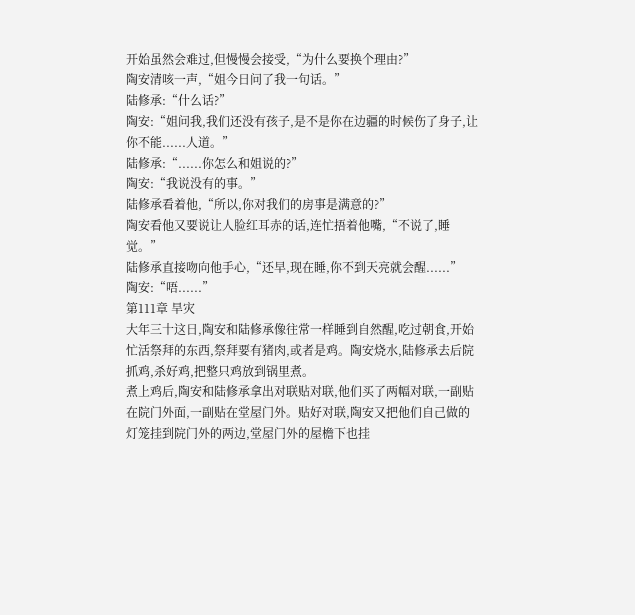开始虽然会难过,但慢慢会接受,“为什么要换个理由?”
陶安清咳一声,“姐今日问了我一句话。”
陆修承:“什么话?”
陶安:“姐问我,我们还没有孩子,是不是你在边疆的时候伤了身子,让你不能......人道。”
陆修承:“......你怎么和姐说的?”
陶安:“我说没有的事。”
陆修承看着他,“所以,你对我们的房事是满意的?”
陶安看他又要说让人脸红耳赤的话,连忙捂着他嘴,“不说了,睡觉。”
陆修承直接吻向他手心,“还早,现在睡,你不到天亮就会醒......”
陶安:“唔......”
第111章 旱灾
大年三十这日,陶安和陆修承像往常一样睡到自然醒,吃过朝食,开始忙活祭拜的东西,祭拜要有猪肉,或者是鸡。陶安烧水,陆修承去后院抓鸡,杀好鸡,把整只鸡放到锅里煮。
煮上鸡后,陶安和陆修承拿出对联贴对联,他们买了两幅对联,一副贴在院门外面,一副贴在堂屋门外。贴好对联,陶安又把他们自己做的灯笼挂到院门外的两边,堂屋门外的屋檐下也挂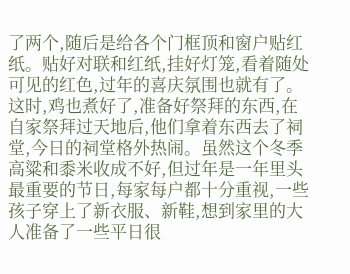了两个,随后是给各个门框顶和窗户贴红纸。贴好对联和红纸,挂好灯笼,看着随处可见的红色,过年的喜庆氛围也就有了。
这时,鸡也煮好了,准备好祭拜的东西,在自家祭拜过天地后,他们拿着东西去了祠堂,今日的祠堂格外热闹。虽然这个冬季高粱和黍米收成不好,但过年是一年里头最重要的节日,每家每户都十分重视,一些孩子穿上了新衣服、新鞋,想到家里的大人准备了一些平日很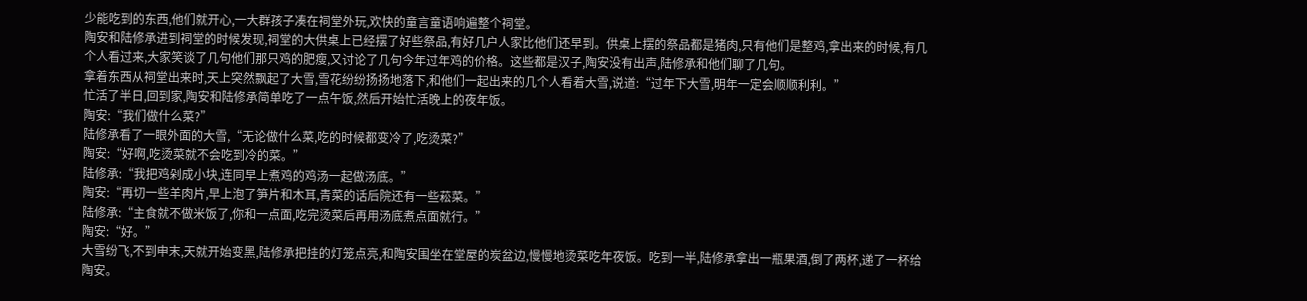少能吃到的东西,他们就开心,一大群孩子凑在祠堂外玩,欢快的童言童语响遍整个祠堂。
陶安和陆修承进到祠堂的时候发现,祠堂的大供桌上已经摆了好些祭品,有好几户人家比他们还早到。供桌上摆的祭品都是猪肉,只有他们是整鸡,拿出来的时候,有几个人看过来,大家笑谈了几句他们那只鸡的肥瘦,又讨论了几句今年过年鸡的价格。这些都是汉子,陶安没有出声,陆修承和他们聊了几句。
拿着东西从祠堂出来时,天上突然飘起了大雪,雪花纷纷扬扬地落下,和他们一起出来的几个人看着大雪,说道:“过年下大雪,明年一定会顺顺利利。”
忙活了半日,回到家,陶安和陆修承简单吃了一点午饭,然后开始忙活晚上的夜年饭。
陶安:“我们做什么菜?”
陆修承看了一眼外面的大雪,“无论做什么菜,吃的时候都变冷了,吃烫菜?”
陶安:“好啊,吃烫菜就不会吃到冷的菜。”
陆修承:“我把鸡剁成小块,连同早上煮鸡的鸡汤一起做汤底。”
陶安:“再切一些羊肉片,早上泡了笋片和木耳,青菜的话后院还有一些菘菜。”
陆修承:“主食就不做米饭了,你和一点面,吃完烫菜后再用汤底煮点面就行。”
陶安:“好。”
大雪纷飞,不到申末,天就开始变黑,陆修承把挂的灯笼点亮,和陶安围坐在堂屋的炭盆边,慢慢地烫菜吃年夜饭。吃到一半,陆修承拿出一瓶果酒,倒了两杯,递了一杯给陶安。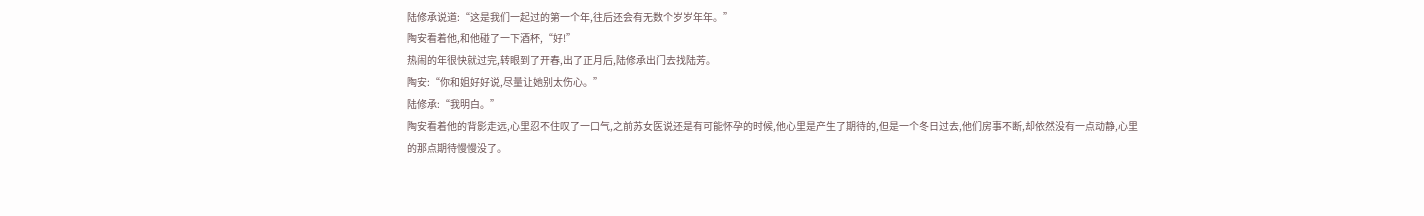陆修承说道:“这是我们一起过的第一个年,往后还会有无数个岁岁年年。”
陶安看着他,和他碰了一下酒杯,“好!”
热闹的年很快就过完,转眼到了开春,出了正月后,陆修承出门去找陆芳。
陶安:“你和姐好好说,尽量让她别太伤心。”
陆修承:“我明白。”
陶安看着他的背影走远,心里忍不住叹了一口气,之前苏女医说还是有可能怀孕的时候,他心里是产生了期待的,但是一个冬日过去,他们房事不断,却依然没有一点动静,心里的那点期待慢慢没了。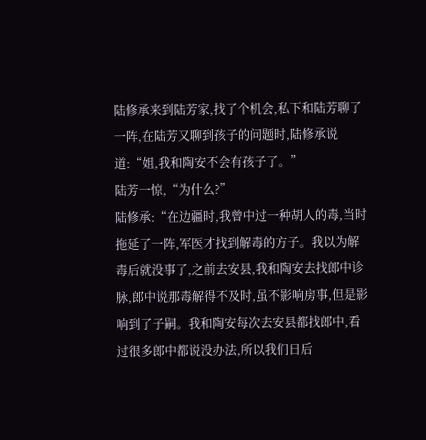陆修承来到陆芳家,找了个机会,私下和陆芳聊了一阵,在陆芳又聊到孩子的问题时,陆修承说道:“姐,我和陶安不会有孩子了。”
陆芳一惊,“为什么?”
陆修承:“在边疆时,我曾中过一种胡人的毒,当时拖延了一阵,军医才找到解毒的方子。我以为解毒后就没事了,之前去安县,我和陶安去找郎中诊脉,郎中说那毒解得不及时,虽不影响房事,但是影响到了子嗣。我和陶安每次去安县都找郎中,看过很多郎中都说没办法,所以我们日后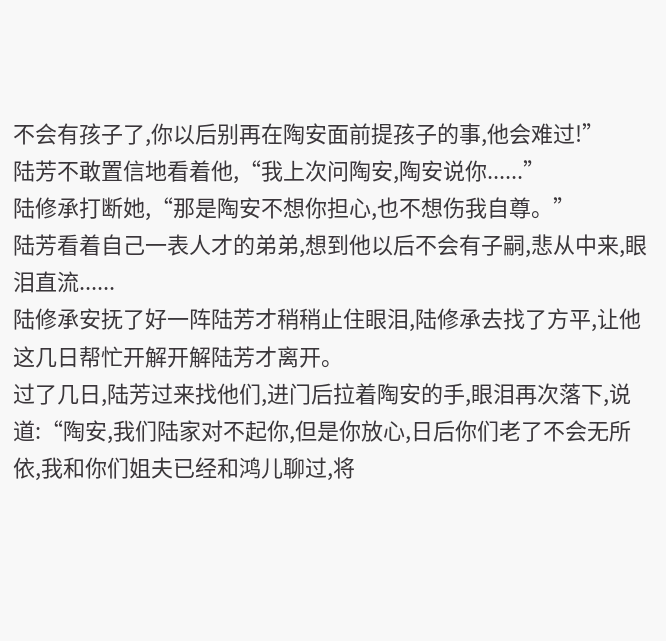不会有孩子了,你以后别再在陶安面前提孩子的事,他会难过!”
陆芳不敢置信地看着他,“我上次问陶安,陶安说你......”
陆修承打断她,“那是陶安不想你担心,也不想伤我自尊。”
陆芳看着自己一表人才的弟弟,想到他以后不会有子嗣,悲从中来,眼泪直流......
陆修承安抚了好一阵陆芳才稍稍止住眼泪,陆修承去找了方平,让他这几日帮忙开解开解陆芳才离开。
过了几日,陆芳过来找他们,进门后拉着陶安的手,眼泪再次落下,说道:“陶安,我们陆家对不起你,但是你放心,日后你们老了不会无所依,我和你们姐夫已经和鸿儿聊过,将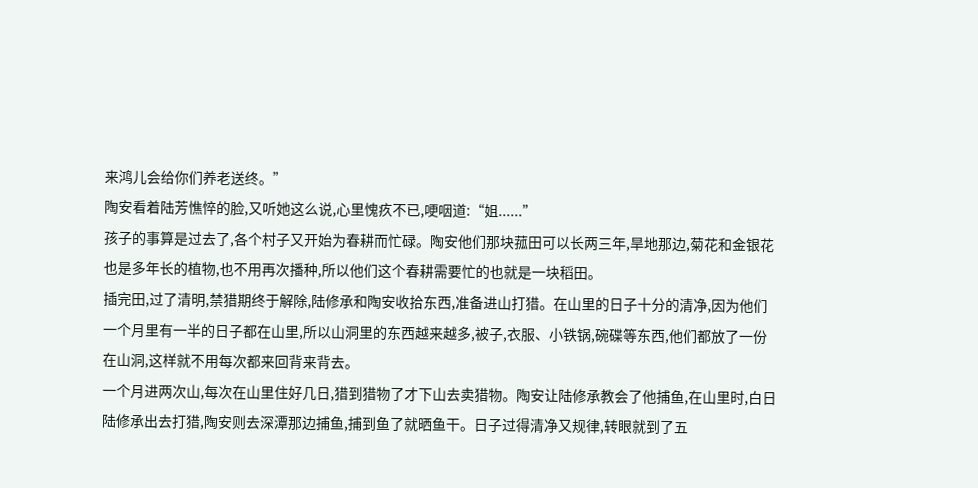来鸿儿会给你们养老送终。”
陶安看着陆芳憔悴的脸,又听她这么说,心里愧疚不已,哽咽道:“姐......”
孩子的事算是过去了,各个村子又开始为春耕而忙碌。陶安他们那块菰田可以长两三年,旱地那边,菊花和金银花也是多年长的植物,也不用再次播种,所以他们这个春耕需要忙的也就是一块稻田。
插完田,过了清明,禁猎期终于解除,陆修承和陶安收拾东西,准备进山打猎。在山里的日子十分的清净,因为他们一个月里有一半的日子都在山里,所以山洞里的东西越来越多,被子,衣服、小铁锅,碗碟等东西,他们都放了一份在山洞,这样就不用每次都来回背来背去。
一个月进两次山,每次在山里住好几日,猎到猎物了才下山去卖猎物。陶安让陆修承教会了他捕鱼,在山里时,白日陆修承出去打猎,陶安则去深潭那边捕鱼,捕到鱼了就晒鱼干。日子过得清净又规律,转眼就到了五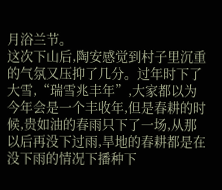月浴兰节。
这次下山后,陶安感觉到村子里沉重的气氛又压抑了几分。过年时下了大雪,“瑞雪兆丰年”,大家都以为今年会是一个丰收年,但是春耕的时候,贵如油的春雨只下了一场,从那以后再没下过雨,旱地的春耕都是在没下雨的情况下播种下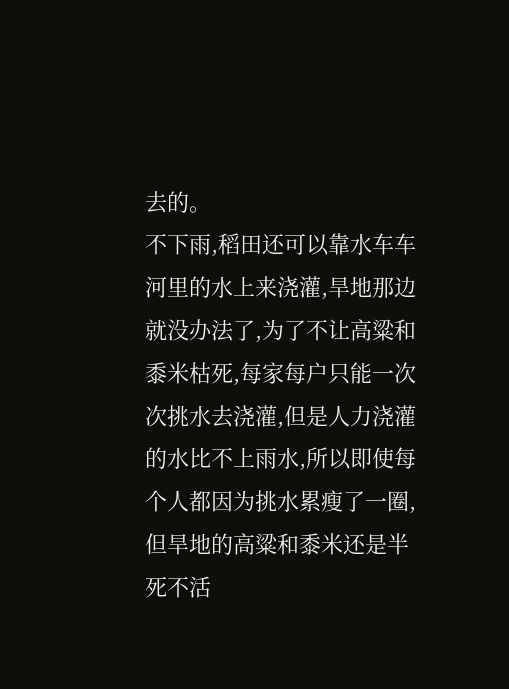去的。
不下雨,稻田还可以靠水车车河里的水上来浇灌,旱地那边就没办法了,为了不让高粱和黍米枯死,每家每户只能一次次挑水去浇灌,但是人力浇灌的水比不上雨水,所以即使每个人都因为挑水累瘦了一圈,但旱地的高粱和黍米还是半死不活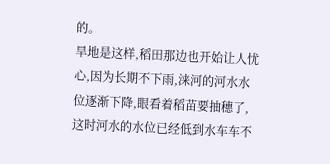的。
旱地是这样,稻田那边也开始让人忧心,因为长期不下雨,涞河的河水水位逐渐下降,眼看着稻苗要抽穗了,这时河水的水位已经低到水车车不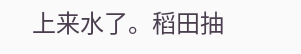上来水了。稻田抽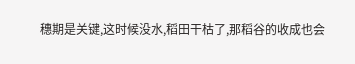穗期是关键,这时候没水,稻田干枯了,那稻谷的收成也会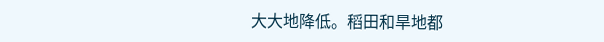大大地降低。稻田和旱地都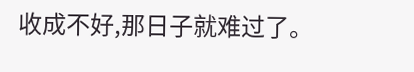收成不好,那日子就难过了。